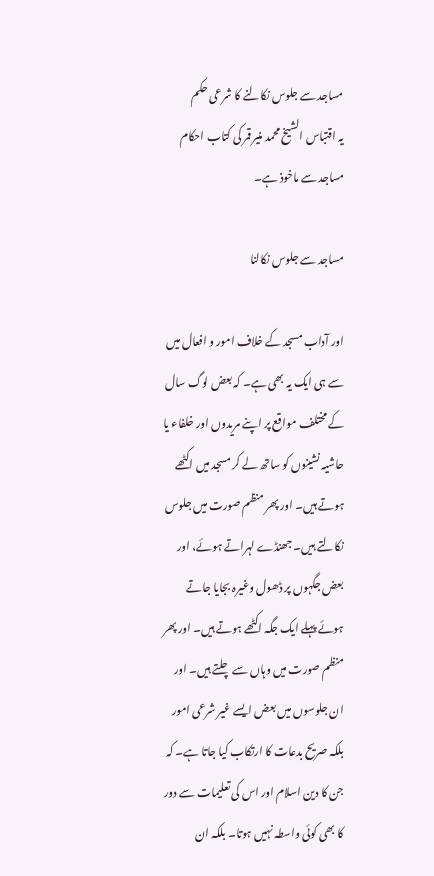مساجد سے جلوس نکالنے کا شرعی حکم
یہ اقتباس الشیخ محمد منیر قمر کی کتاب احکام مساجد سے ماخوذ ہے۔

مساجد سے جلوس نکالنا

اور آداب مسجد کے خلاف امور و افعال میں سے ہی ایک یہ بھی ہے۔ کہ بعض لوگ سال کے مختلف مواقع پر اپنے مریدوں اور خلفاء یا حاشیہ نشینوں کو ساتھ لے کر مسجد میں اکٹھے ہوتے ہیں۔ اور پھر منظم صورت میں جلوس نکالتے ہیں۔ جھنڈے لہراتے ہوئے، اور بعض جگہوں پر ڈھول وغیرہ بجایا جاتے ہوئے پہلے ایک جگہ اکٹھے ہوتے ہیں۔ اور پھر منظم صورت میں وہاں سے چلتے ہیں۔ اور ان جلوسوں میں بعض ایسے غیر شرعی امور بلکہ صریح بدعات کا ارتکاب کیا جاتا ہے۔ کہ جن کا دین اسلام اور اس کی تعلیمات سے دور کا بھی کوئی واسطہ نہیں ہوتا۔ بلکہ ان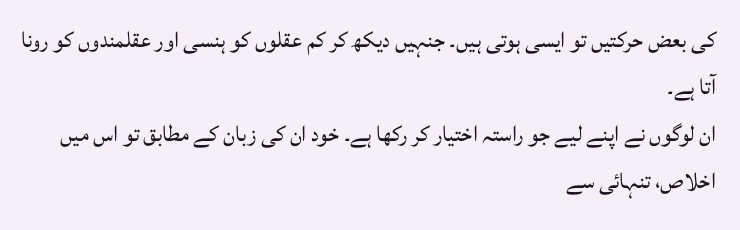کی بعض حرکتیں تو ایسی ہوتی ہیں۔ جنہیں دیکھ کر کم عقلوں کو ہنسی اور عقلمندوں کو رونا آتا ہے۔
ان لوگوں نے اپنے لیے جو راستہ اختیار کر رکھا ہے۔ خود ان کی زبان کے مطابق تو اس میں اخلاص، تنہائی سے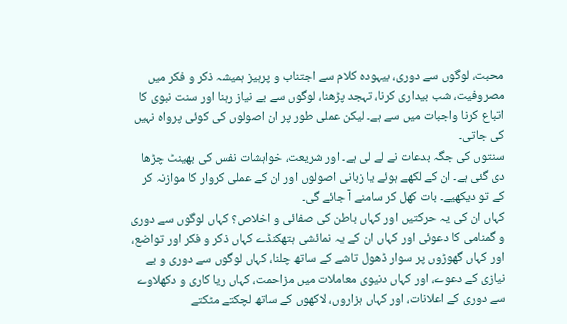محبت، لوگوں سے دوری، بیہودہ کلام سے اجتناب و پرہیز ہمیشہ ذکر و فکر میں مصروفیت، شب بیداری کرنا، تہجد پڑھنا، لوگوں سے بے نیاز رہنا اور سنت نبوی کا اتباع کرنا واجبات میں سے ہے۔ لیکن عملی طور پر ان اصولوں کی کوئی پرواہ نہیں کی جاتی۔
سنتوں کی جگہ بدعات نے لے لی ہے۔ اور شریعت، خواہشات نفس کی بھینٹ چڑھا دی گئی ہے۔ ان کے لکھے ہوئے یا زبانی اصولوں اور ان کے عملی کروار کا موازنہ کر کے تو دیکھیے۔ بات کھل کر سامنے آ جائے گی۔
کہاں ان کی یہ حرکتیں اور کہاں باطن کی صفائی و اخلاص؟ کہاں لوگوں سے دوری و گمنامی کا دعوئی اور کہاں ان کے یہ نمائشی ہتھکنڈے کہاں ذکر و فکر اور تواضع، اور کہاں گھوڑوں پر سوار ڈھول تاشے کے ساتھ چلنا، کہاں لوگوں سے دوری و بے نیازی کے دعوے، اور کہاں دنیوی معاملات میں مزاحمت، کہاں ریا کاری و دکھلاوے سے دوری کے اعلانات، اور کہاں ہزاروں، لاکھوں کے ساتھ لچکتے مٹکتے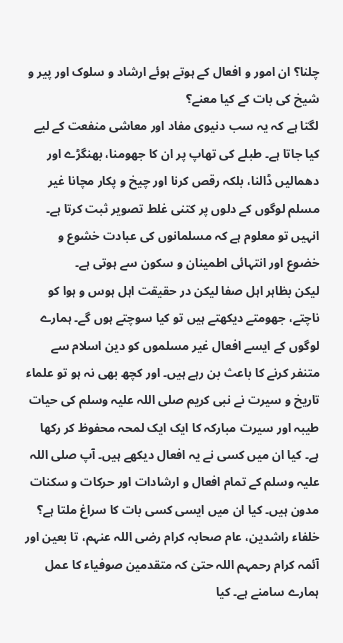چلنا؟ ان امور و افعال کے ہوتے ہوئے ارشاد و سلوک اور پیر و شیخ کی بات کے کیا معنے؟
لگتا ہے کہ یہ سب دنیوی مفاد اور معاشی منفعت کے لیے کیا جاتا ہے۔ طبلے کی تھاپ پر ان کا جھومنا، بھنگڑے اور دھمالیں ڈالنا، بلکہ رقص کرنا اور چیخ و پکار مچانا غیر مسلم لوگوں کے دلوں پر کتنی غلط تصویر ثبت کرتا ہے۔ انہیں تو معلوم ہے کہ مسلمانوں کی عبادت خشوع و خضوع اور انتہائی اطمینان و سکون سے ہوتی ہے۔
لیکن بظاہر اہل صفا لیکن در حقیقت اہل ہوس و ہوا کو ناچتے، جھومتے دیکھتے ہیں تو کیا سوچتے ہوں گے۔ ہمارے لوگوں کے ایسے افعال غیر مسلموں کو دین اسلام سے متنفر کرنے کا باعث بن رہے ہیں۔ اور کچھ بھی نہ ہو تو علماء تاریخ و سیرت نے نبی کریم صلی اللہ علیہ وسلم کی حیات طیبہ اور سیرت مبارکہ کا ایک ایک لمحہ محفوظ کر رکھا ہے۔ کیا ان میں کسی نے یہ افعال دیکھے ہیں۔ آپ صلی اللہ علیہ وسلم کے تمام افعال و ارشادات اور حرکات و سکنات مدون ہیں۔ کیا ان میں ایسی کسی بات کا سراغ ملتا ہے؟ خلفاء راشدین، عام صحابہ کرام رضی اللہ عنہم، تا بعین اور آئمہ کرام رحمہم اللہ حتیٰ کہ متقدمین صوفیاء کا عمل ہمارے سامنے ہے۔ کیا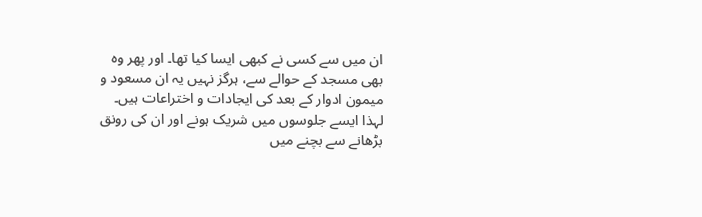ان میں سے کسی نے کبھی ایسا کیا تھا۔ اور پھر وہ بھی مسجد کے حوالے سے، ہرگز نہیں یہ ان مسعود و میمون ادوار کے بعد کی ایجادات و اختراعات ہیں۔ لہذا ایسے جلوسوں میں شریک ہونے اور ان کی رونق بڑھانے سے بچنے میں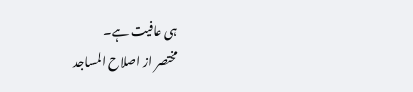ہی عافیت ہے۔
مختصر از اصلاح المساجد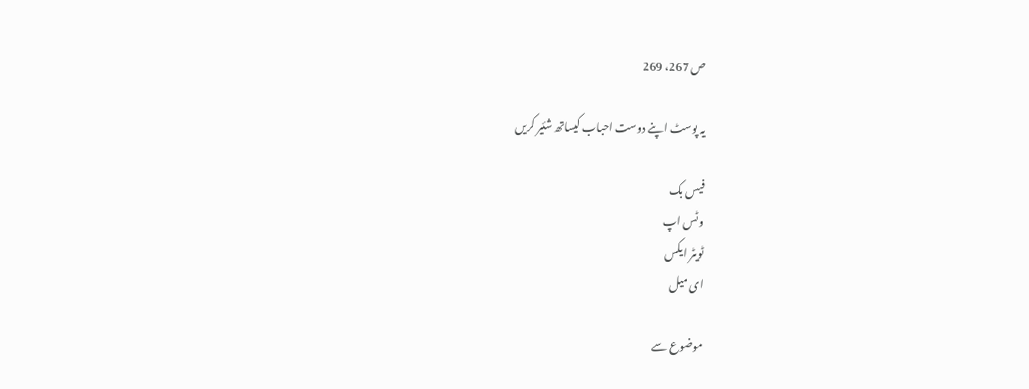ص 267، 269

یہ پوسٹ اپنے دوست احباب کیساتھ شئیر کریں

فیس بک
وٹس اپ
ٹویٹر ایکس
ای میل

موضوع سے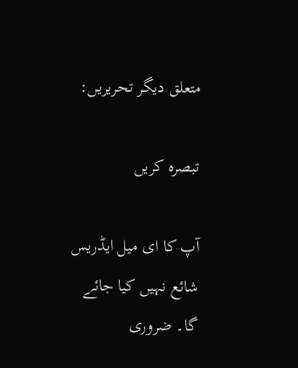متعلق دیگر تحریریں:

تبصرہ کریں

آپ کا ای میل ایڈریس شائع نہیں کیا جائے گا۔ ضروری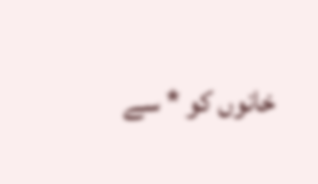خانوں کو * سے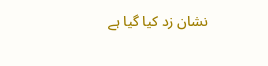نشان زد کیا گیا ہے